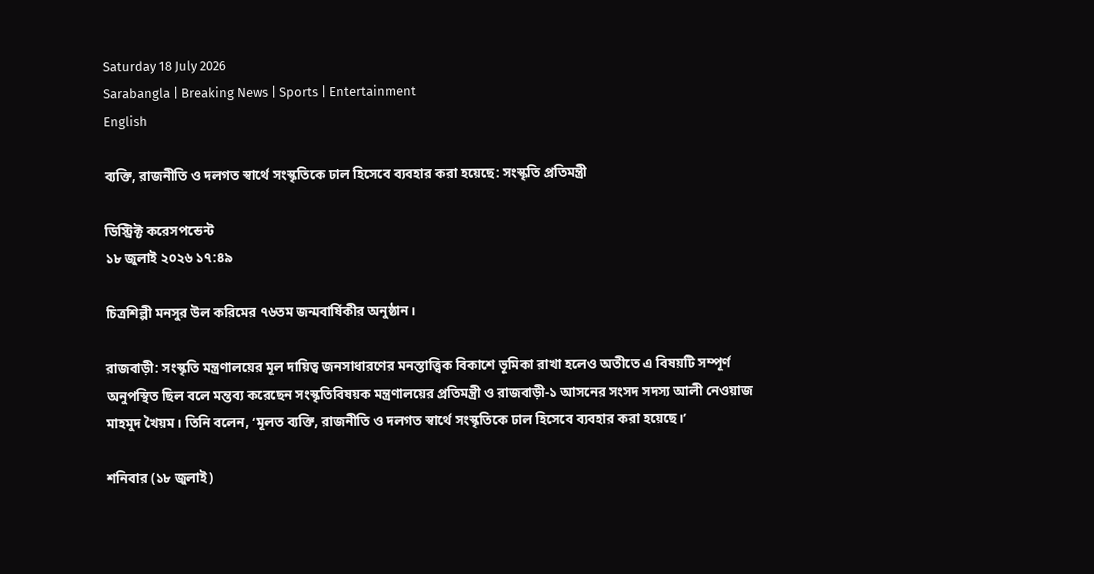Saturday 18 July 2026
Sarabangla | Breaking News | Sports | Entertainment
English

ব্যক্তি, রাজনীতি ও দলগত স্বার্থে সংস্কৃতিকে ঢাল হিসেবে ব্যবহার করা হয়েছে: সংস্কৃতি প্রতিমন্ত্রী

ডিস্ট্রিক্ট করেসপন্ডেন্ট
১৮ জুলাই ২০২৬ ১৭:৪৯

চিত্রশিল্পী মনসুর উল করিমের ৭৬তম জন্মবার্ষিকীর অনুষ্ঠান।

রাজবাড়ী: সংস্কৃতি মন্ত্রণালয়ের মূল দায়িত্ব জনসাধারণের মনস্তাত্ত্বিক বিকাশে ভূমিকা রাখা হলেও অতীতে এ বিষয়টি সম্পূর্ণ অনুপস্থিত ছিল বলে মন্তব্য করেছেন সংস্কৃতিবিষয়ক মন্ত্রণালয়ের প্রতিমন্ত্রী ও রাজবাড়ী-১ আসনের সংসদ সদস্য আলী নেওয়াজ মাহমুদ খৈয়ম। তিনি বলেন, ‘মূলত ব্যক্তি, রাজনীতি ও দলগত স্বার্থে সংস্কৃতিকে ঢাল হিসেবে ব্যবহার করা হয়েছে।’

শনিবার (১৮ জুলাই)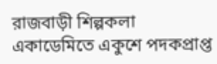রাজবাড়ী শিল্পকলা একাডেমিতে একুশে পদকপ্রাপ্ত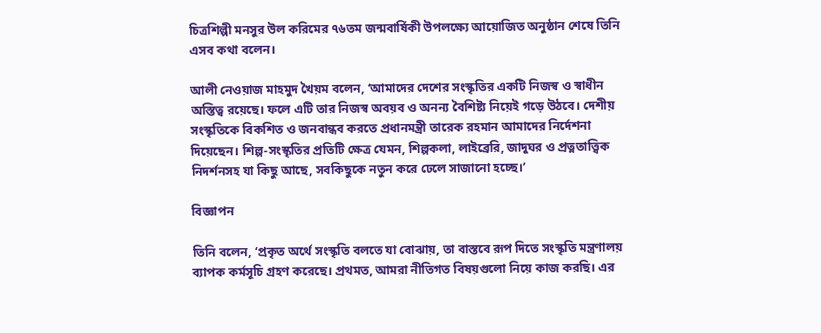চিত্রশিল্পী মনসুর উল করিমের ৭৬তম জন্মবার্ষিকী উপলক্ষ্যে আয়োজিত অনুষ্ঠান শেষে তিনি এসব কথা বলেন।

আলী নেওয়াজ মাহমুদ খৈয়ম বলেন, ‘আমাদের দেশের সংস্কৃতির একটি নিজস্ব ও স্বাধীন অস্তিত্ব রয়েছে। ফলে এটি তার নিজস্ব অবয়ব ও অনন্য বৈশিষ্ট্য নিয়েই গড়ে উঠবে। দেশীয় সংস্কৃতিকে বিকশিত ও জনবান্ধব করতে প্রধানমন্ত্রী তারেক রহমান আমাদের নির্দেশনা দিয়েছেন। শিল্প-সংস্কৃতির প্রতিটি ক্ষেত্র যেমন, শিল্পকলা, লাইব্রেরি, জাদুঘর ও প্রত্নতাত্ত্বিক নিদর্শনসহ যা কিছু আছে, সবকিছুকে নতুন করে ঢেলে সাজানো হচ্ছে।’

বিজ্ঞাপন

তিনি বলেন, ‘প্রকৃত অর্থে সংস্কৃতি বলতে যা বোঝায়, তা বাস্তবে রূপ দিতে সংস্কৃতি মন্ত্রণালয় ব্যাপক কর্মসূচি গ্রহণ করেছে। প্রথমত, আমরা নীতিগত বিষয়গুলো নিয়ে কাজ করছি। এর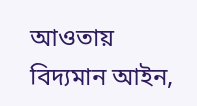আওতায় বিদ্যমান আইন,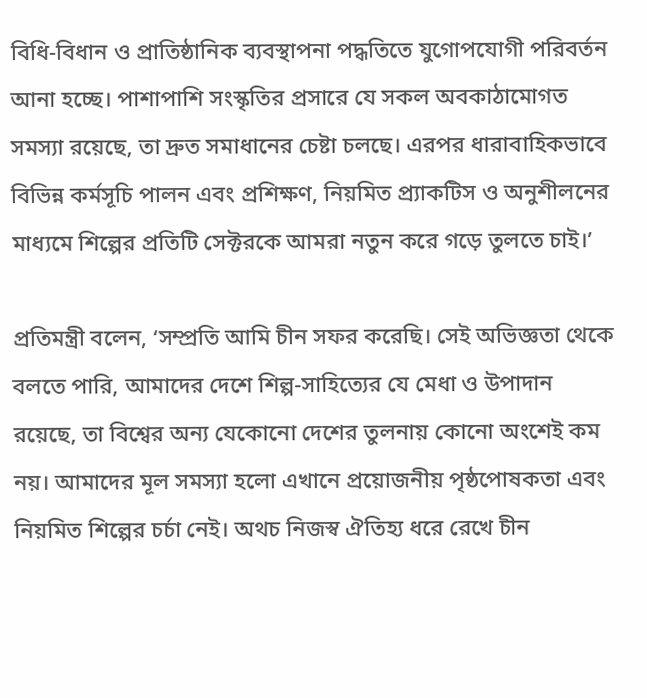বিধি-বিধান ও প্রাতিষ্ঠানিক ব্যবস্থাপনা পদ্ধতিতে যুগোপযোগী পরিবর্তন আনা হচ্ছে। পাশাপা‌শি সংস্কৃতির প্রসারে যে সকল অবকাঠামোগত সমস্যা রয়েছে, তা দ্রুত সমাধানের চেষ্টা চলছে। এরপর ধারাবাহিকভাবে বিভিন্ন কর্মসূচি পালন এবং প্রশিক্ষণ, নিয়মিত প্র্যাকটিস ও অনুশীলনের মাধ্যমে শিল্পের প্রতিটি সেক্টরকে আমরা নতুন করে গড়ে তুলতে চাই।’

প্রতিমন্ত্রী বলেন, ‘সম্প্রতি আমি চীন সফর করেছি। সেই অভিজ্ঞতা থেকে বলতে পারি, আমাদের দেশে শিল্প-সাহিত্যের যে মেধা ও উপাদান রয়েছে, তা বিশ্বের অন্য যেকোনো দেশের তুলনায় কোনো অংশেই কম নয়। আমাদের মূল সমস্যা হলো এখানে প্রয়োজনীয় পৃষ্ঠপোষকতা এবং নিয়মিত শিল্পের চর্চা নেই। অথচ নিজস্ব ঐতিহ্য ধরে রেখে চীন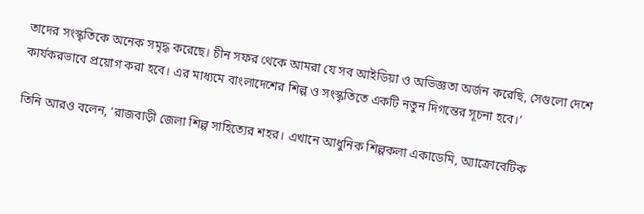তাদের সংস্কৃতিকে অনেক সমৃদ্ধ করেছে। চীন সফর থেকে আমরা যে সব আইডিয়া ও অভিজ্ঞতা অর্জন করেছি, সেগুলো দেশে কার্যকরভাবে প্রয়োগ করা হবে। এর মাধ্যমে বাংলাদেশের শিল্প ও সংস্কৃতিতে একটি নতুন দিগন্তের সূচনা হবে।’

তিনি আরও বলেন, ‘রাজবাড়ী জেলা শিল্প সাহিত্যের শহর। এখানে আধুনিক শিল্পকলা একাডেমি, অ্যাক্রোবেটিক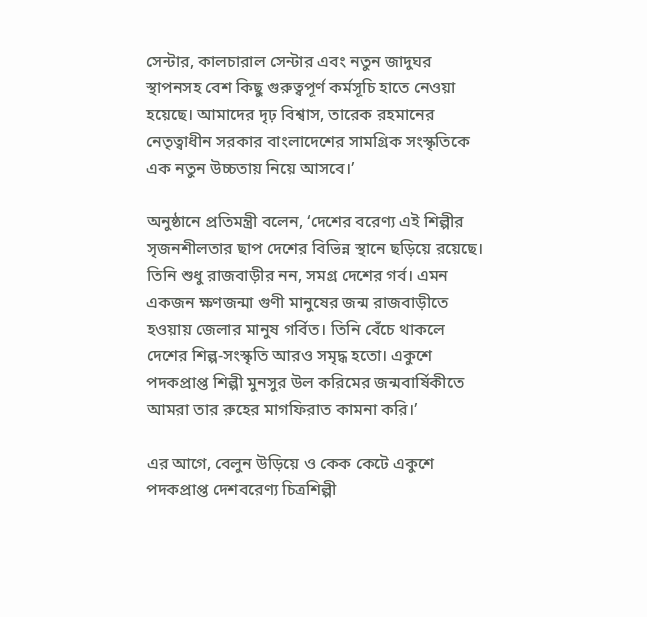সেন্টার, কালচারাল সেন্টার এবং নতুন জাদুঘর স্থাপনসহ বেশ কিছু গুরুত্বপূর্ণ কর্মসূচি হাতে নেওয়া হয়েছে। আমাদের দৃঢ় বিশ্বাস, তারেক রহমানের নেতৃত্বাধীন সরকার বাংলাদেশের সামগ্রিক সংস্কৃতিকে এক নতুন উচ্চতায় নিয়ে আসবে।’

অনুষ্ঠানে প্রতিমন্ত্রী বলেন, ‘দেশের বরেণ্য এই শিল্পীর সৃজনশীলতার ছাপ দেশের বিভিন্ন স্থানে ছড়িয়ে রয়েছে। তিনি শুধু রাজবাড়ীর নন, সমগ্র দেশের গর্ব। এমন একজন ক্ষণজন্মা গুণী মানুষের জন্ম রাজবাড়ীতে হওয়ায় জেলার মানুষ গর্বিত। তিনি বেঁচে থাকলে দেশের শিল্প-সংস্কৃতি আরও সমৃদ্ধ হতো। একুশে পদকপ্রাপ্ত শিল্পী মুনসুর উল করিমের জন্মবার্ষিকীতে আমরা তার রুহের মাগফিরাত কামনা করি।’

এর আগে, বেলুন উড়িয়ে ও কেক কেটে একুশে পদকপ্রাপ্ত দেশবরেণ্য চিত্রশিল্পী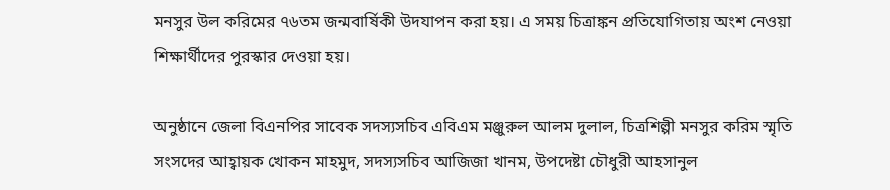মনসুর উল করিমের ৭৬তম জন্মবার্ষিকী উদযাপন করা হয়। এ সময় চিত্রাঙ্কন প্রতিযোগিতায় অংশ নেওয়া শিক্ষার্থীদের পুরস্কার দেওয়া হয়।

অনুষ্ঠানে জেলা বিএনপির সাবেক সদস্যসচিব এবিএম মঞ্জুরুল আলম দুলাল, চিত্রশিল্পী মনসুর করিম স্মৃতি সংসদের আহ্বায়ক খোকন মাহমুদ, সদস্যসচিব আজিজা খানম, উপদেষ্টা চৌধুরী আহসানুল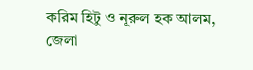করিম হিটু ও নূরুল হক আলম, জেলা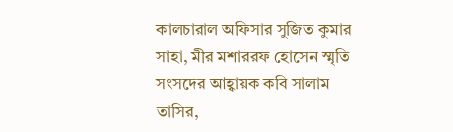কালচারাল অফিসার সুজিত কুমার সাহা, মীর মশাররফ হোসেন স্মৃতি সংসদের আহ্বায়ক কবি সালাম তাসির,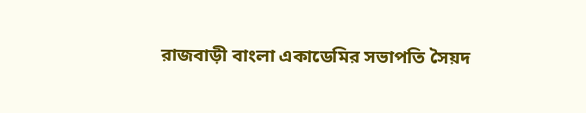রাজবাড়ী বাংলা একাডেমির সভাপতি সৈয়দ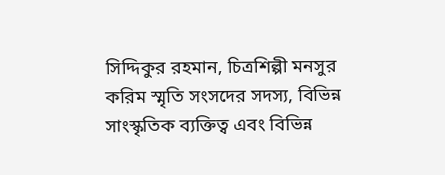সিদ্দিকুর রহমান, চিত্রশিল্পী মনসুর করিম স্মৃতি সংসদের সদস্য, বিভিন্ন সাংস্কৃতিক ব্যক্তিত্ব এবং বিভিন্ন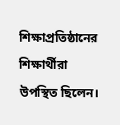শিক্ষাপ্রতিষ্ঠানের শিক্ষার্থীরা উপস্থিত ছিলেন।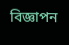বিজ্ঞাপন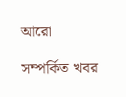আরো

সম্পর্কিত খবর